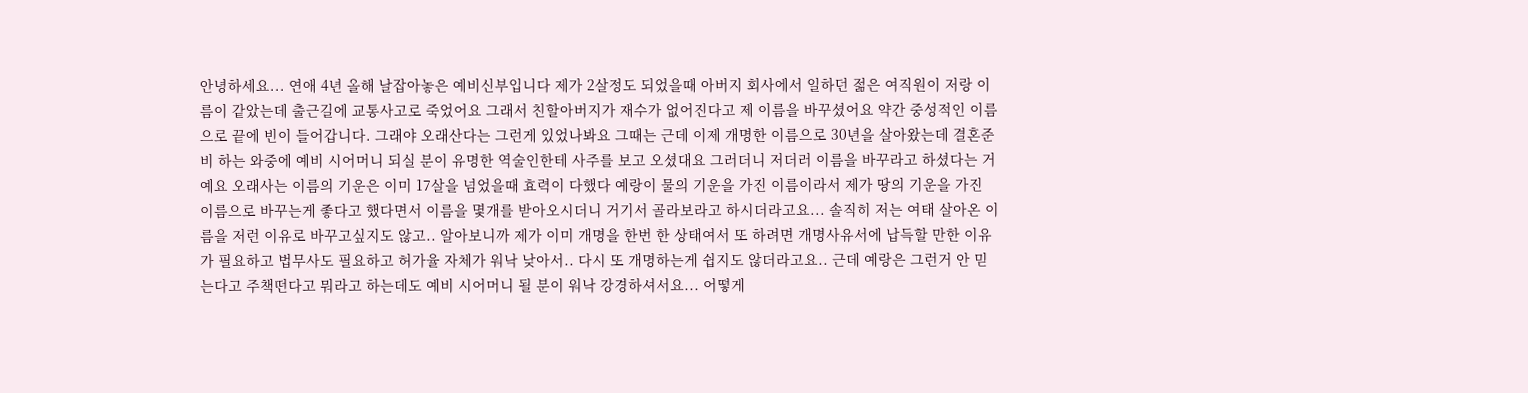안녕하세요... 연애 4년 올해 날잡아놓은 예비신부입니다 제가 2살정도 되었을때 아버지 회사에서 일하던 젊은 여직원이 저랑 이름이 같았는데 출근길에 교통사고로 죽었어요 그래서 친할아버지가 재수가 없어진다고 제 이름을 바꾸셨어요 약간 중성적인 이름으로 끝에 빈이 들어갑니다. 그래야 오래산다는 그런게 있었나봐요 그때는 근데 이제 개명한 이름으로 30년을 살아왔는데 결혼준비 하는 와중에 예비 시어머니 되실 분이 유명한 역술인한테 사주를 보고 오셨대요 그러더니 저더러 이름을 바꾸라고 하셨다는 거예요 오래사는 이름의 기운은 이미 17살을 넘었을때 효력이 다했다 예랑이 물의 기운을 가진 이름이라서 제가 땅의 기운을 가진 이름으로 바꾸는게 좋다고 했다면서 이름을 몇개를 받아오시더니 거기서 골라보라고 하시더라고요... 솔직히 저는 여태 살아온 이름을 저런 이유로 바꾸고싶지도 않고.. 알아보니까 제가 이미 개명을 한번 한 상태여서 또 하려면 개명사유서에 납득할 만한 이유가 필요하고 법무사도 필요하고 허가율 자체가 워낙 낮아서.. 다시 또 개명하는게 쉽지도 않더라고요.. 근데 예랑은 그런거 안 믿는다고 주책떤다고 뭐라고 하는데도 예비 시어머니 될 분이 워낙 강경하셔서요... 어떻게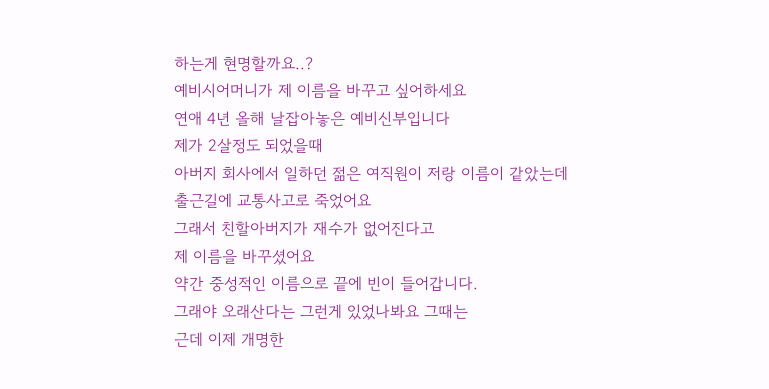하는게 현명할까요..?
예비시어머니가 제 이름을 바꾸고 싶어하세요
연애 4년 올해 날잡아놓은 예비신부입니다
제가 2살정도 되었을때
아버지 회사에서 일하던 젊은 여직원이 저랑 이름이 같았는데
출근길에 교통사고로 죽었어요
그래서 친할아버지가 재수가 없어진다고
제 이름을 바꾸셨어요
약간 중성적인 이름으로 끝에 빈이 들어갑니다.
그래야 오래산다는 그런게 있었나봐요 그때는
근데 이제 개명한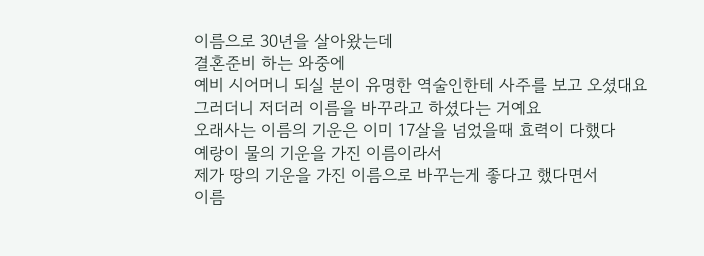이름으로 30년을 살아왔는데
결혼준비 하는 와중에
예비 시어머니 되실 분이 유명한 역술인한테 사주를 보고 오셨대요
그러더니 저더러 이름을 바꾸라고 하셨다는 거예요
오래사는 이름의 기운은 이미 17살을 넘었을때 효력이 다했다
예랑이 물의 기운을 가진 이름이라서
제가 땅의 기운을 가진 이름으로 바꾸는게 좋다고 했다면서
이름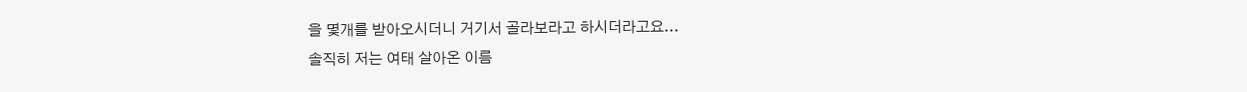을 몇개를 받아오시더니 거기서 골라보라고 하시더라고요...
솔직히 저는 여태 살아온 이름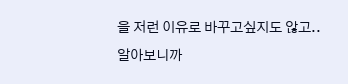을 저런 이유로 바꾸고싶지도 않고..
알아보니까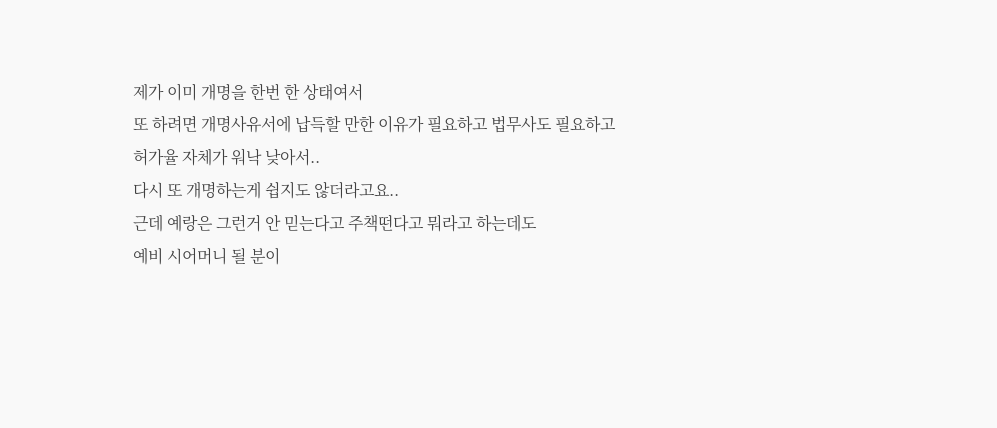제가 이미 개명을 한번 한 상태여서
또 하려면 개명사유서에 납득할 만한 이유가 필요하고 법무사도 필요하고
허가율 자체가 워낙 낮아서..
다시 또 개명하는게 쉽지도 않더라고요..
근데 예랑은 그런거 안 믿는다고 주책떤다고 뭐라고 하는데도
예비 시어머니 될 분이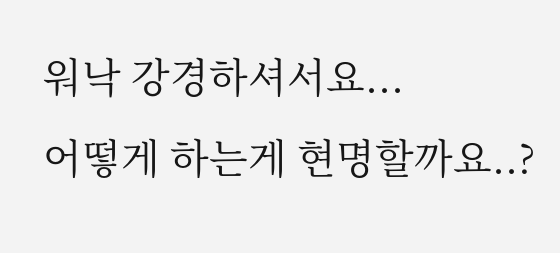워낙 강경하셔서요...
어떻게 하는게 현명할까요..?